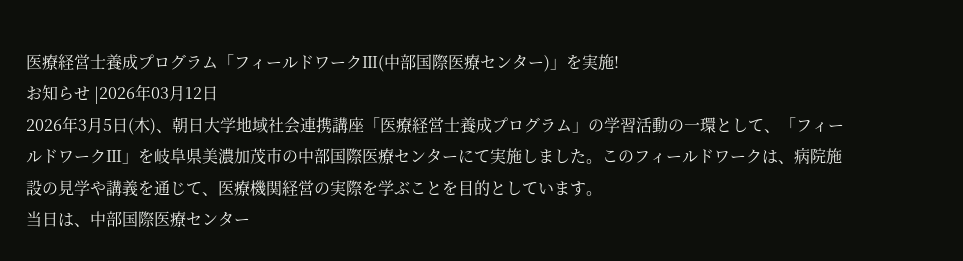医療経営士養成プログラム「フィールドワークⅢ(中部国際医療センター)」を実施!
お知らせ |2026年03月12日
2026年3月5日(木)、朝日大学地域社会連携講座「医療経営士養成プログラム」の学習活動の一環として、「フィールドワークⅢ」を岐阜県美濃加茂市の中部国際医療センターにて実施しました。このフィールドワークは、病院施設の見学や講義を通じて、医療機関経営の実際を学ぶことを目的としています。
当日は、中部国際医療センター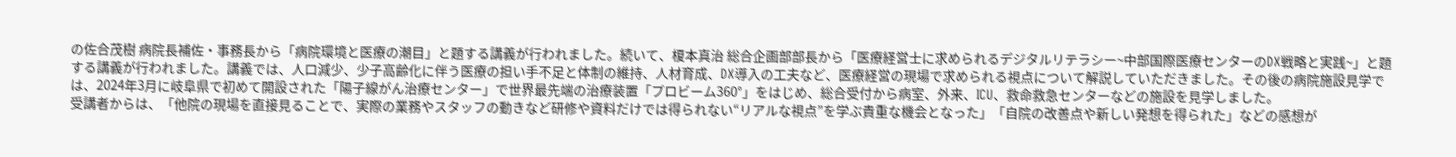の佐合茂樹 病院長補佐・事務長から「病院環境と医療の潮目」と題する講義が行われました。続いて、榎本真治 総合企画部部長から「医療経営士に求められるデジタルリテラシー~中部国際医療センターのDX戦略と実践~」と題する講義が行われました。講義では、人口減少、少子高齢化に伴う医療の担い手不足と体制の維持、人材育成、DX導入の工夫など、医療経営の現場で求められる視点について解説していただきました。その後の病院施設見学では、2024年3月に岐阜県で初めて開設された「陽子線がん治療センター」で世界最先端の治療装置「プロビーム360°」をはじめ、総合受付から病室、外来、ICU、救命救急センターなどの施設を見学しました。
受講者からは、「他院の現場を直接見ることで、実際の業務やスタッフの動きなど研修や資料だけでは得られない“リアルな視点”を学ぶ貴重な機会となった」「自院の改善点や新しい発想を得られた」などの感想が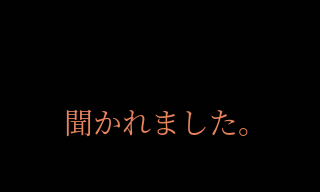聞かれました。